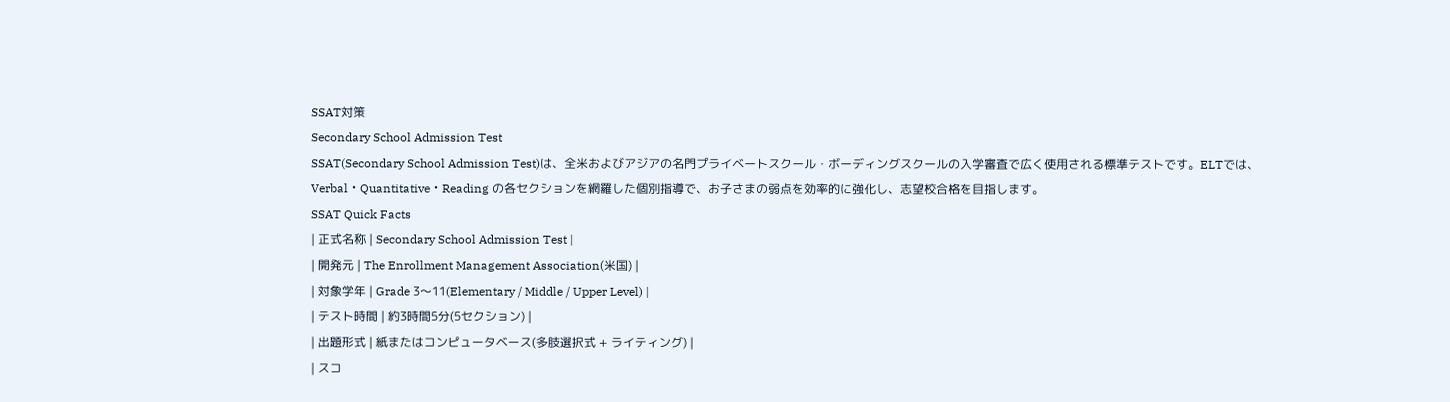SSAT対策
Secondary School Admission Test
SSAT(Secondary School Admission Test)は、全米およびアジアの名門プライベートスクール・ボーディングスクールの入学審査で広く使用される標準テストです。ELTでは、Verbal・Quantitative・Reading の各セクションを網羅した個別指導で、お子さまの弱点を効率的に強化し、志望校合格を目指します。
SSAT Quick Facts
| 正式名称 | Secondary School Admission Test |
| 開発元 | The Enrollment Management Association(米国) |
| 対象学年 | Grade 3〜11(Elementary / Middle / Upper Level) |
| テスト時間 | 約3時間5分(5セクション) |
| 出題形式 | 紙またはコンピュータベース(多肢選択式 + ライティング) |
| スコ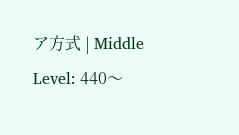ア方式 | Middle Level: 440〜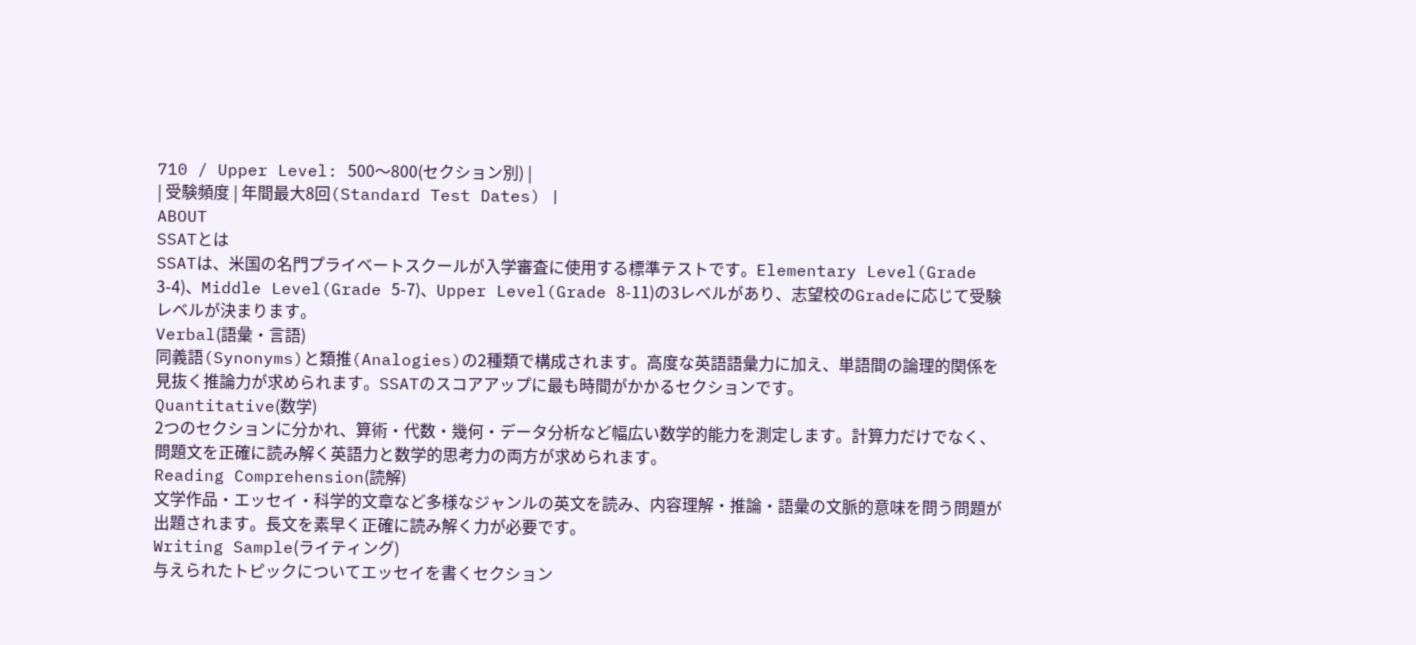710 / Upper Level: 500〜800(セクション別) |
| 受験頻度 | 年間最大8回(Standard Test Dates) |
ABOUT
SSATとは
SSATは、米国の名門プライベートスクールが入学審査に使用する標準テストです。Elementary Level(Grade 3-4)、Middle Level(Grade 5-7)、Upper Level(Grade 8-11)の3レベルがあり、志望校のGradeに応じて受験レベルが決まります。
Verbal(語彙・言語)
同義語(Synonyms)と類推(Analogies)の2種類で構成されます。高度な英語語彙力に加え、単語間の論理的関係を見抜く推論力が求められます。SSATのスコアアップに最も時間がかかるセクションです。
Quantitative(数学)
2つのセクションに分かれ、算術・代数・幾何・データ分析など幅広い数学的能力を測定します。計算力だけでなく、問題文を正確に読み解く英語力と数学的思考力の両方が求められます。
Reading Comprehension(読解)
文学作品・エッセイ・科学的文章など多様なジャンルの英文を読み、内容理解・推論・語彙の文脈的意味を問う問題が出題されます。長文を素早く正確に読み解く力が必要です。
Writing Sample(ライティング)
与えられたトピックについてエッセイを書くセクション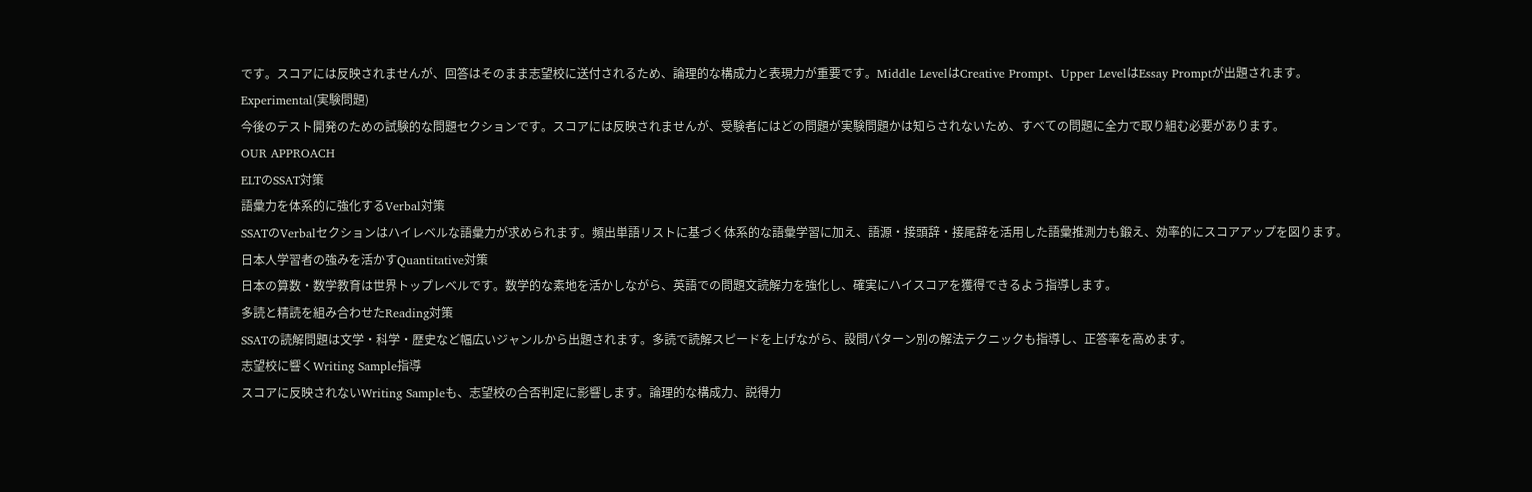です。スコアには反映されませんが、回答はそのまま志望校に送付されるため、論理的な構成力と表現力が重要です。Middle LevelはCreative Prompt、Upper LevelはEssay Promptが出題されます。
Experimental(実験問題)
今後のテスト開発のための試験的な問題セクションです。スコアには反映されませんが、受験者にはどの問題が実験問題かは知らされないため、すべての問題に全力で取り組む必要があります。
OUR APPROACH
ELTのSSAT対策
語彙力を体系的に強化するVerbal対策
SSATのVerbalセクションはハイレベルな語彙力が求められます。頻出単語リストに基づく体系的な語彙学習に加え、語源・接頭辞・接尾辞を活用した語彙推測力も鍛え、効率的にスコアアップを図ります。
日本人学習者の強みを活かすQuantitative対策
日本の算数・数学教育は世界トップレベルです。数学的な素地を活かしながら、英語での問題文読解力を強化し、確実にハイスコアを獲得できるよう指導します。
多読と精読を組み合わせたReading対策
SSATの読解問題は文学・科学・歴史など幅広いジャンルから出題されます。多読で読解スピードを上げながら、設問パターン別の解法テクニックも指導し、正答率を高めます。
志望校に響くWriting Sample指導
スコアに反映されないWriting Sampleも、志望校の合否判定に影響します。論理的な構成力、説得力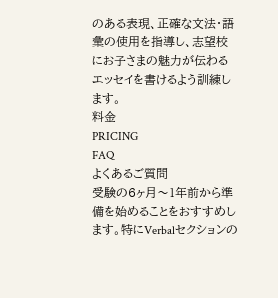のある表現、正確な文法・語彙の使用を指導し、志望校にお子さまの魅力が伝わるエッセイを書けるよう訓練します。
料金
PRICING
FAQ
よくあるご質問
受験の6ヶ月〜1年前から準備を始めることをおすすめします。特にVerbalセクションの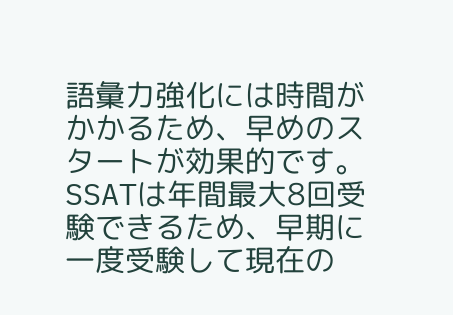語彙力強化には時間がかかるため、早めのスタートが効果的です。SSATは年間最大8回受験できるため、早期に一度受験して現在の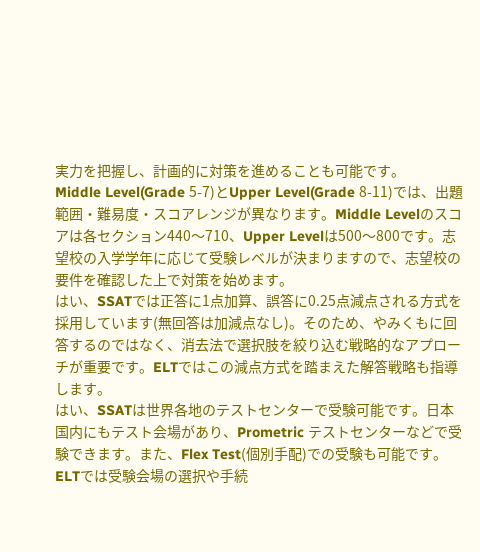実力を把握し、計画的に対策を進めることも可能です。
Middle Level(Grade 5-7)とUpper Level(Grade 8-11)では、出題範囲・難易度・スコアレンジが異なります。Middle Levelのスコアは各セクション440〜710、Upper Levelは500〜800です。志望校の入学学年に応じて受験レベルが決まりますので、志望校の要件を確認した上で対策を始めます。
はい、SSATでは正答に1点加算、誤答に0.25点減点される方式を採用しています(無回答は加減点なし)。そのため、やみくもに回答するのではなく、消去法で選択肢を絞り込む戦略的なアプローチが重要です。ELTではこの減点方式を踏まえた解答戦略も指導します。
はい、SSATは世界各地のテストセンターで受験可能です。日本国内にもテスト会場があり、Prometric テストセンターなどで受験できます。また、Flex Test(個別手配)での受験も可能です。ELTでは受験会場の選択や手続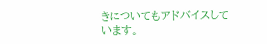きについてもアドバイスしています。